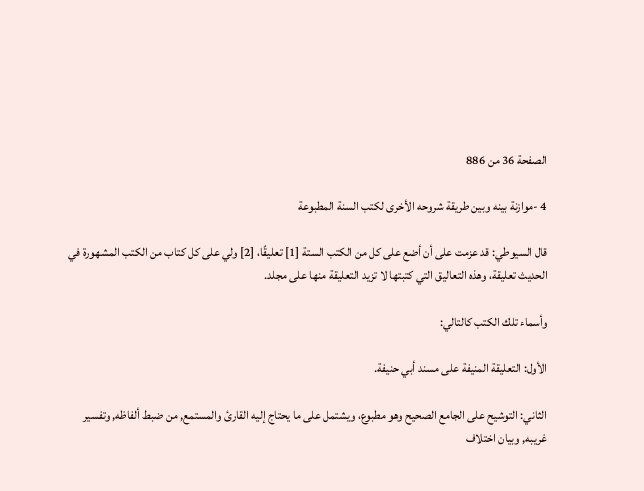الصفحة 36 من 886

4 -موازنة بينه وبين طريقة شروحه الأخرى لكتب السنة المطبوعة

قال السيوطي: قد عزمت على أن أضع على كل من الكتب الستة [1] تعليقًا، [2] ولي على كل كتاب من الكتب المشهورة في الحديث تعليقة، وهذه التعاليق التي كتبتها لا تزيد التعليقة منها على مجلد.

وأسماء تلك الكتب كالتالي:

الأول: التعليقة المنيفة على مسند أبي حنيفة.

الثاني: التوشيح على الجامع الصحيح وهو مطبوع، ويشتمل على ما يحتاج إليه القارئ والمستمع, من ضبط ألفاظه, وتفسير غريبه, وبيان اختلاف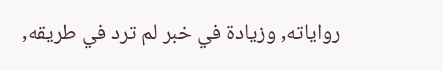رواياته, وزيادة في خبر لم ترد في طريقه,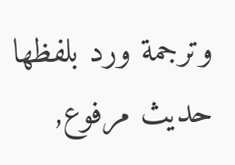وترجمة ورد بلفظها حديث مرفوع,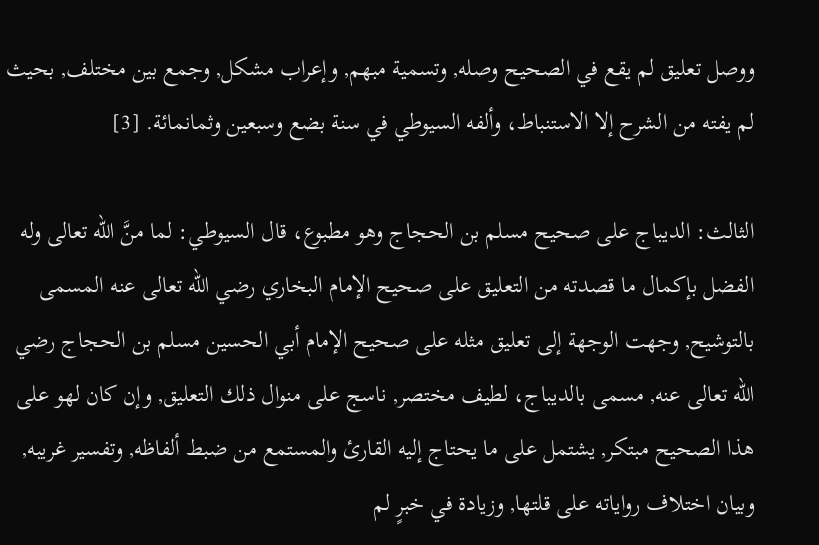ووصل تعليق لم يقع في الصحيح وصله, وتسمية مبهم, وإعراب مشكل, وجمع بين مختلف, بحيث لم يفته من الشرح إلا الاستنباط، وألفه السيوطي في سنة بضع وسبعين وثمانمائة. [3]

الثالث: الديباج على صحيح مسلم بن الحجاج وهو مطبوع، قال السيوطي: لما منَّ الله تعالى وله الفضل بإكمال ما قصدته من التعليق على صحيح الإمام البخاري رضي الله تعالى عنه المسمى بالتوشيح, وجهت الوجهة إلى تعليق مثله على صحيح الإمام أبي الحسين مسلم بن الحجاج رضي الله تعالى عنه, مسمى بالديباج، لطيف مختصر, ناسج على منوال ذلك التعليق, وإن كان لهو على هذا الصحيح مبتكر, يشتمل على ما يحتاج إليه القارئ والمستمع من ضبط ألفاظه, وتفسير غريبه, وبيان اختلاف رواياته على قلتها, وزيادة في خبرٍ لم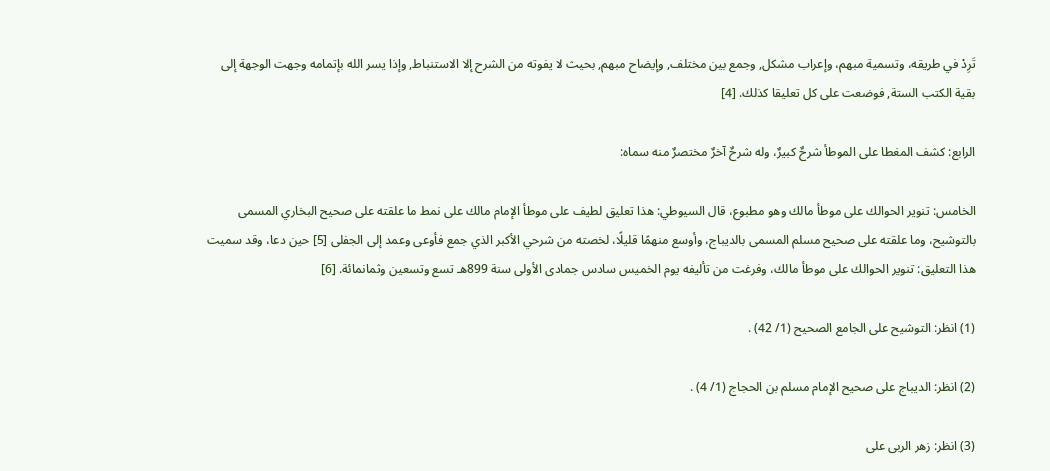تَرِدْ في طريقه، وتسمية مبهم، وإعراب مشكل, وجمع بين مختلف, وإيضاح مبهم, بحيث لا يفوته من الشرح إلا الاستنباط, وإذا يسر الله بإتمامه وجهت الوجهة إلى بقية الكتب الستة, فوضعت على كل تعليقا كذلك. [4]

الرابع: كشف المغطا على الموطأ شرحٌ كبيرٌ، وله شرحٌ آخرٌ مختصرٌ منه سماه:

الخامس: تنوير الحوالك على موطأ مالك وهو مطبوع، قال السيوطي: هذا تعليق لطيف على موطأ الإمام مالك على نمط ما علقته على صحيح البخاري المسمى بالتوشيح، وما علقته على صحيح مسلم المسمى بالديباج، وأوسع منهمًا قليلًا، لخصته من شرحي الأكبر الذي جمع فأوعى وعمد إلى الجفلى [5] حين دعا، وقد سميت هذا التعليق: تنوير الحوالك على موطأ مالك، وفرغت من تأليفه يوم الخميس سادس جمادى الأولى سنة 899هـ تسع وتسعين وثمانمائة. [6]

(1) انظر: التوشيح على الجامع الصحيح (1/ 42) .

(2) انظر: الديباج على صحيح الإمام مسلم بن الحجاج (1/ 4) .

(3) انظر: زهر الربى على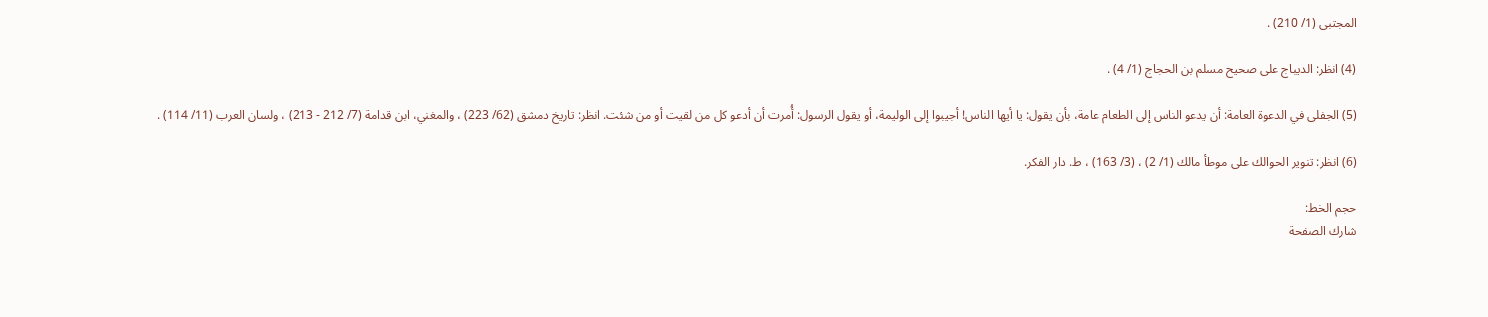المجتبى (1/ 210) .

(4) انظر: الديباج على صحيح مسلم بن الحجاج (1/ 4) .

(5) الجفلى في الدعوة العامة: أن يدعو الناس إلى الطعام عامة، بأن يقول: يا أيها الناس! أجيبوا إلى الوليمة، أو يقول الرسول: أُمرت أن أدعو كل من لقيت أو من شئت. انظر: تاريخ دمشق (62/ 223) ، والمغني، ابن قدامة (7/ 212 - 213) ، ولسان العرب (11/ 114) .

(6) انظر: تنوير الحوالك على موطأ مالك (1/ 2) ، (3/ 163) ، ط. دار الفكر.

حجم الخط:
شارك الصفحة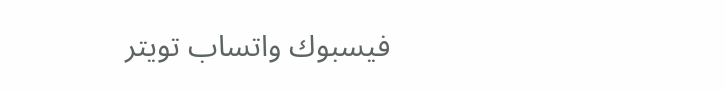فيسبوك واتساب تويتر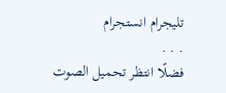تليجرام انستجرام
. . .
فضلًا انتظر تحميل الصوت